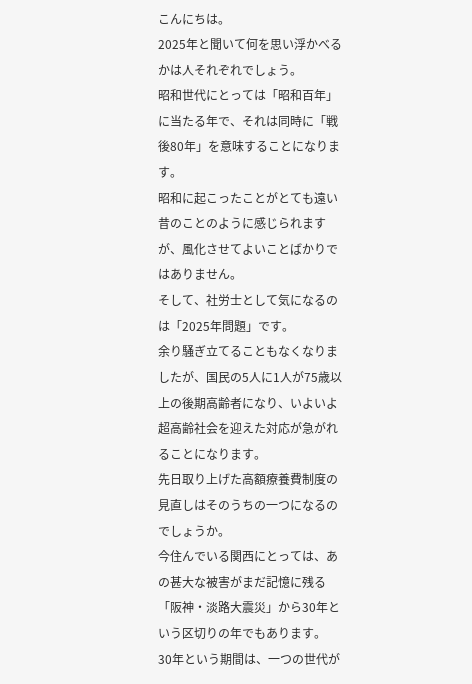こんにちは。
2025年と聞いて何を思い浮かべるかは人それぞれでしょう。
昭和世代にとっては「昭和百年」に当たる年で、それは同時に「戦後80年」を意味することになります。
昭和に起こったことがとても遠い昔のことのように感じられますが、風化させてよいことばかりではありません。
そして、社労士として気になるのは「2025年問題」です。
余り騒ぎ立てることもなくなりましたが、国民の5人に1人が75歳以上の後期高齢者になり、いよいよ超高齢社会を迎えた対応が急がれることになります。
先日取り上げた高額療養費制度の見直しはそのうちの一つになるのでしょうか。
今住んでいる関西にとっては、あの甚大な被害がまだ記憶に残る「阪神・淡路大震災」から30年という区切りの年でもあります。
30年という期間は、一つの世代が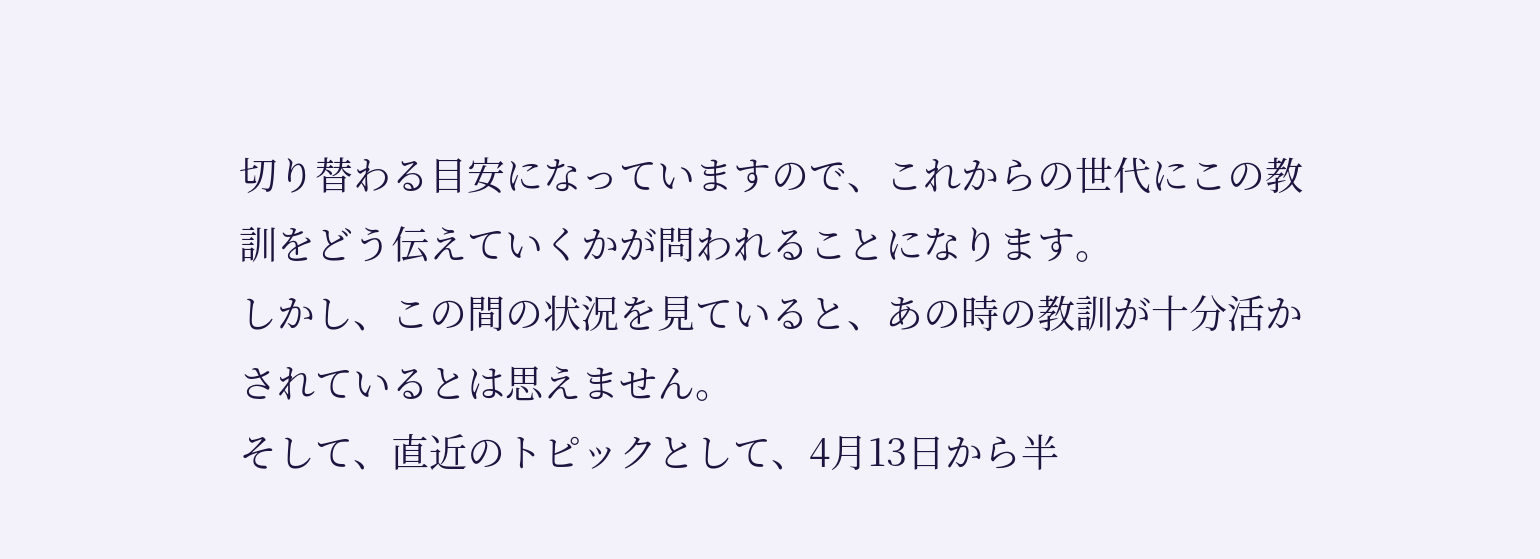切り替わる目安になっていますので、これからの世代にこの教訓をどう伝えていくかが問われることになります。
しかし、この間の状況を見ていると、あの時の教訓が十分活かされているとは思えません。
そして、直近のトピックとして、4月13日から半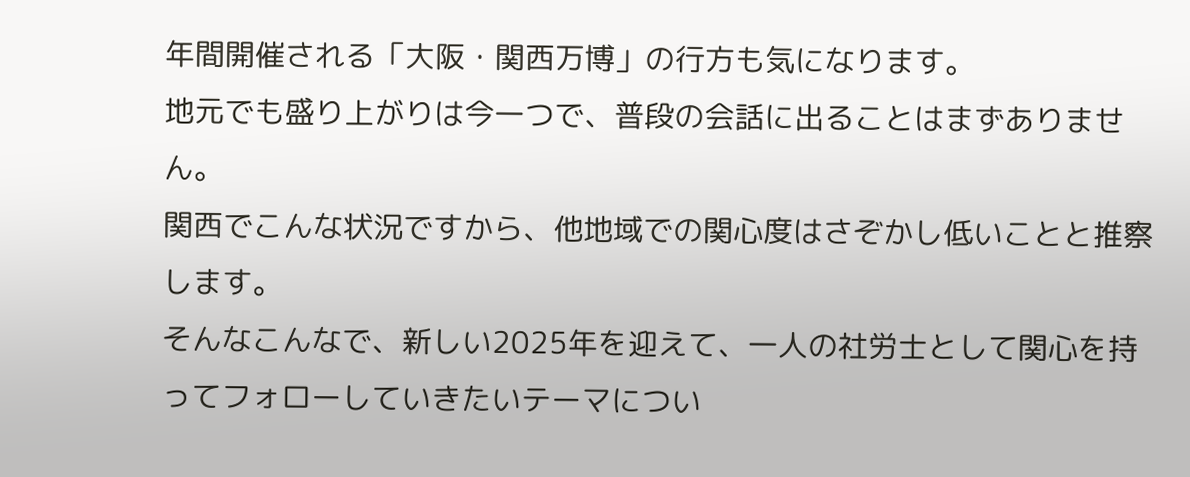年間開催される「大阪・関西万博」の行方も気になります。
地元でも盛り上がりは今一つで、普段の会話に出ることはまずありません。
関西でこんな状況ですから、他地域での関心度はさぞかし低いことと推察します。
そんなこんなで、新しい2025年を迎えて、一人の社労士として関心を持ってフォローしていきたいテーマについ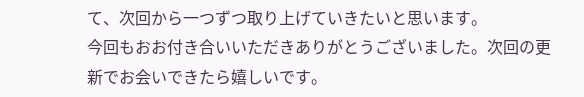て、次回から一つずつ取り上げていきたいと思います。
今回もおお付き合いいただきありがとうございました。次回の更新でお会いできたら嬉しいです。